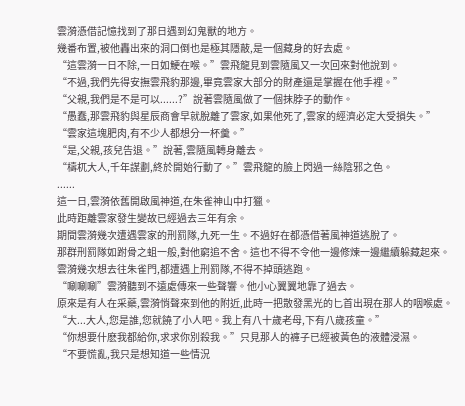雲漪憑借記憶找到了那日遇到幻鬼獸的地方。
幾番布置,被他轟出來的洞口倒也是極其隱蔽,是一個藏身的好去處。
“這雲漪一日不除,一日如鯁在喉。”雲飛龍見到雲隨風又一次回來對他說到。
“不過,我們先得安撫雲飛豹那邊,畢竟雲家大部分的財產還是掌握在他手裡。”
“父親,我們是不是可以......?”說著雲隨風做了一個抹脖子的動作。
“愚蠢,那雲飛豹與星辰商會早就脫離了雲家,如果他死了,雲家的經濟必定大受損失。”
“雲家這塊肥肉,有不少人都想分一杯羹。”
“是,父親,孩兒告退。”說著,雲隨風轉身離去。
“檮杌大人,千年謀劃,終於開始行動了。”雲飛龍的臉上閃過一絲陰邪之色。
......
這一日,雲漪依舊開啟風神道,在朱雀神山中打獵。
此時距離雲家發生變故已經過去三年有余。
期間雲漪幾次遭遇雲家的刑罰隊,九死一生。不過好在都憑借著風神道逃脫了。
那群刑罰隊如跗骨之蛆一般,對他窮追不舍。這也不得不令他一邊修煉一邊繼續躲藏起來。
雲漪幾次想去往朱雀門,都遭遇上刑罰隊,不得不掉頭逃跑。
“唰唰唰”雲漪聽到不遠處傳來一些聲響。他小心翼翼地靠了過去。
原來是有人在采藥,雲漪悄聲來到他的附近,此時一把散發黑光的匕首出現在那人的咽喉處。
“大...大人,您是誰,您就饒了小人吧。我上有八十歲老母,下有八歲孩童。”
“你想要什麽我都給你,求求你別殺我。”只見那人的褲子已經被黃色的液體浸濕。
“不要慌亂,我只是想知道一些情況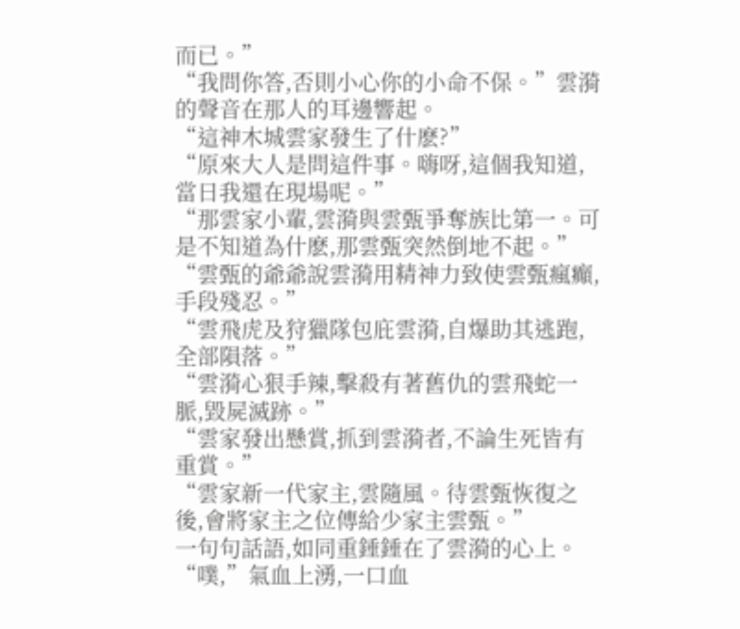而已。”
“我問你答,否則小心你的小命不保。”雲漪的聲音在那人的耳邊響起。
“這神木城雲家發生了什麽?”
“原來大人是問這件事。嗨呀,這個我知道,當日我還在現場呢。”
“那雲家小輩,雲漪與雲甄爭奪族比第一。可是不知道為什麽,那雲甄突然倒地不起。”
“雲甄的爺爺說雲漪用精神力致使雲甄瘋癲,手段殘忍。”
“雲飛虎及狩獵隊包庇雲漪,自爆助其逃跑,全部隕落。”
“雲漪心狠手辣,擊殺有著舊仇的雲飛蛇一脈,毀屍滅跡。”
“雲家發出懸賞,抓到雲漪者,不論生死皆有重賞。”
“雲家新一代家主,雲隨風。待雲甄恢復之後,會將家主之位傳給少家主雲甄。”
一句句話語,如同重錘錘在了雲漪的心上。
“噗,”氣血上湧,一口血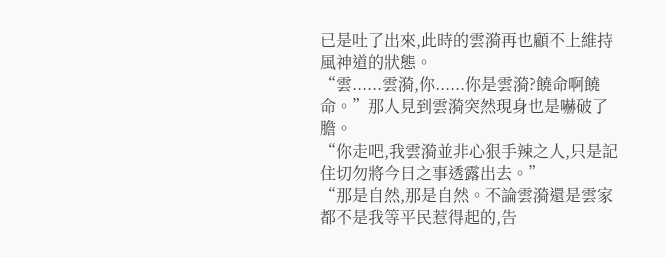已是吐了出來,此時的雲漪再也顧不上維持風神道的狀態。
“雲......雲漪,你......你是雲漪?饒命啊饒命。”那人見到雲漪突然現身也是嚇破了膽。
“你走吧,我雲漪並非心狠手辣之人,只是記住切勿將今日之事透露出去。”
“那是自然,那是自然。不論雲漪還是雲家都不是我等平民惹得起的,告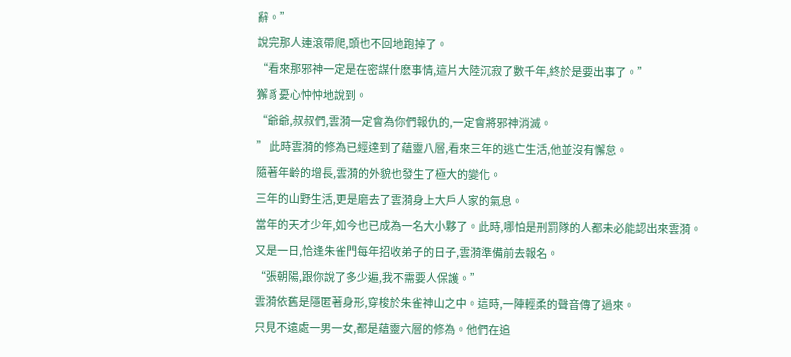辭。”
說完那人連滾帶爬,頭也不回地跑掉了。
“看來那邪神一定是在密謀什麽事情,這片大陸沉寂了數千年,終於是要出事了。”
獬豸憂心忡忡地說到。
“爺爺,叔叔們,雲漪一定會為你們報仇的,一定會將邪神消滅。
” 此時雲漪的修為已經達到了蘊靈八層,看來三年的逃亡生活,他並沒有懈怠。
隨著年齡的增長,雲漪的外貌也發生了極大的變化。
三年的山野生活,更是磨去了雲漪身上大戶人家的氣息。
當年的天才少年,如今也已成為一名大小夥了。此時,哪怕是刑罰隊的人都未必能認出來雲漪。
又是一日,恰逢朱雀門每年招收弟子的日子,雲漪準備前去報名。
“張朝陽,跟你說了多少遍,我不需要人保護。”
雲漪依舊是隱匿著身形,穿梭於朱雀神山之中。這時,一陣輕柔的聲音傳了過來。
只見不遠處一男一女,都是蘊靈六層的修為。他們在追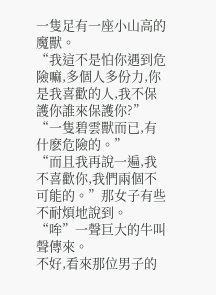一隻足有一座小山高的魔獸。
“我這不是怕你遇到危險嘛,多個人多份力,你是我喜歡的人,我不保護你誰來保護你?”
“一隻碧雲獸而已,有什麽危險的。”
“而且我再說一遍,我不喜歡你,我們兩個不可能的。”那女子有些不耐煩地說到。
“哞”一聲巨大的牛叫聲傳來。
不好,看來那位男子的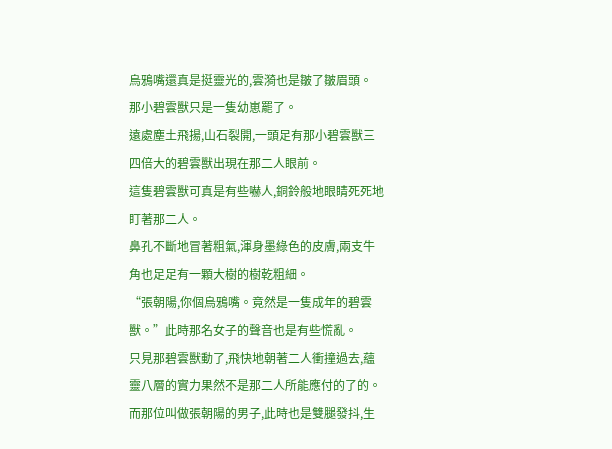烏鴉嘴還真是挺靈光的,雲漪也是皺了皺眉頭。
那小碧雲獸只是一隻幼崽罷了。
遠處塵土飛揚,山石裂開,一頭足有那小碧雲獸三四倍大的碧雲獸出現在那二人眼前。
這隻碧雲獸可真是有些嚇人,銅鈴般地眼睛死死地盯著那二人。
鼻孔不斷地冒著粗氣,渾身墨綠色的皮膚,兩支牛角也足足有一顆大樹的樹乾粗細。
“張朝陽,你個烏鴉嘴。竟然是一隻成年的碧雲獸。”此時那名女子的聲音也是有些慌亂。
只見那碧雲獸動了,飛快地朝著二人衝撞過去,蘊靈八層的實力果然不是那二人所能應付的了的。
而那位叫做張朝陽的男子,此時也是雙腿發抖,生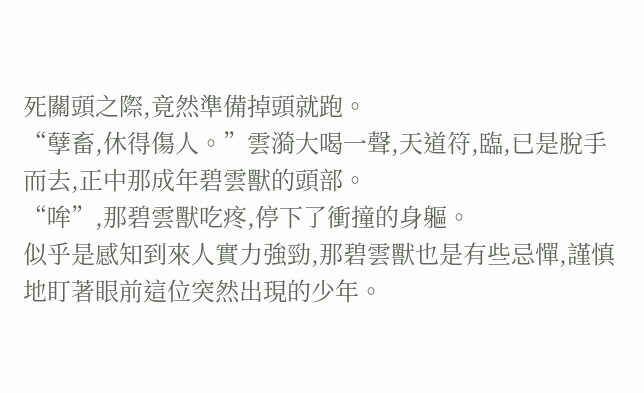死關頭之際,竟然準備掉頭就跑。
“孽畜,休得傷人。”雲漪大喝一聲,天道符,臨,已是脫手而去,正中那成年碧雲獸的頭部。
“哞”,那碧雲獸吃疼,停下了衝撞的身軀。
似乎是感知到來人實力強勁,那碧雲獸也是有些忌憚,謹慎地盯著眼前這位突然出現的少年。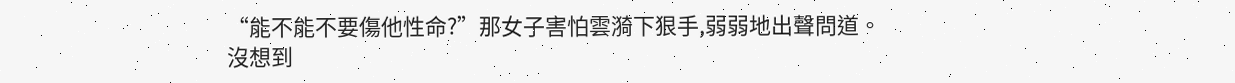“能不能不要傷他性命?”那女子害怕雲漪下狠手,弱弱地出聲問道。
沒想到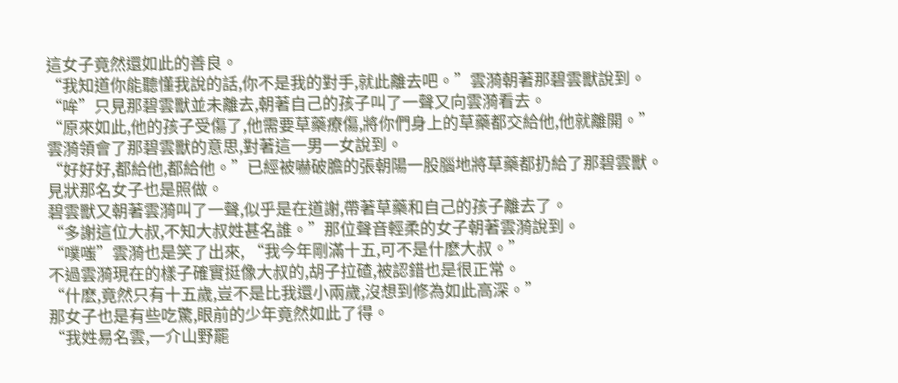這女子竟然還如此的善良。
“我知道你能聽懂我說的話,你不是我的對手,就此離去吧。”雲漪朝著那碧雲獸說到。
“哞”只見那碧雲獸並未離去,朝著自己的孩子叫了一聲又向雲漪看去。
“原來如此,他的孩子受傷了,他需要草藥療傷,將你們身上的草藥都交給他,他就離開。”
雲漪領會了那碧雲獸的意思,對著這一男一女說到。
“好好好,都給他,都給他。”已經被嚇破膽的張朝陽一股腦地將草藥都扔給了那碧雲獸。
見狀那名女子也是照做。
碧雲獸又朝著雲漪叫了一聲,似乎是在道謝,帶著草藥和自己的孩子離去了。
“多謝這位大叔,不知大叔姓甚名誰。”那位聲音輕柔的女子朝著雲漪說到。
“噗嗤”雲漪也是笑了出來, “我今年剛滿十五,可不是什麽大叔。”
不過雲漪現在的樣子確實挺像大叔的,胡子拉碴,被認錯也是很正常。
“什麽,竟然只有十五歲,豈不是比我還小兩歲,沒想到修為如此高深。”
那女子也是有些吃驚,眼前的少年竟然如此了得。
“我姓易名雲,一介山野罷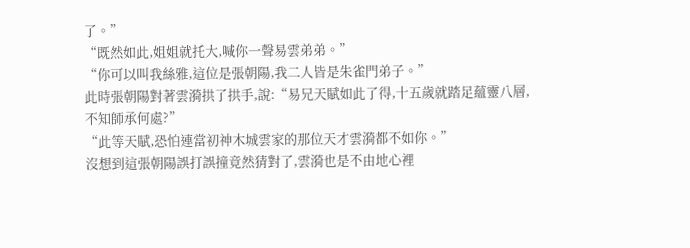了。”
“既然如此,姐姐就托大,喊你一聲易雲弟弟。”
“你可以叫我絲雅,這位是張朝陽,我二人皆是朱雀門弟子。”
此時張朝陽對著雲漪拱了拱手,說:“易兄天賦如此了得,十五歲就踏足蘊靈八層,不知師承何處?”
“此等天賦,恐怕連當初神木城雲家的那位天才雲漪都不如你。”
沒想到這張朝陽誤打誤撞竟然猜對了,雲漪也是不由地心裡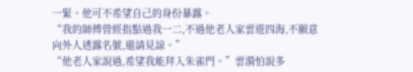一緊。他可不希望自己的身份暴露。
“我的師傅曾經指點過我一二,不過他老人家雲遊四海,不願意向外人透露名號,還請見諒。”
“他老人家說過,希望我能拜入朱雀門。”雲漪怕說多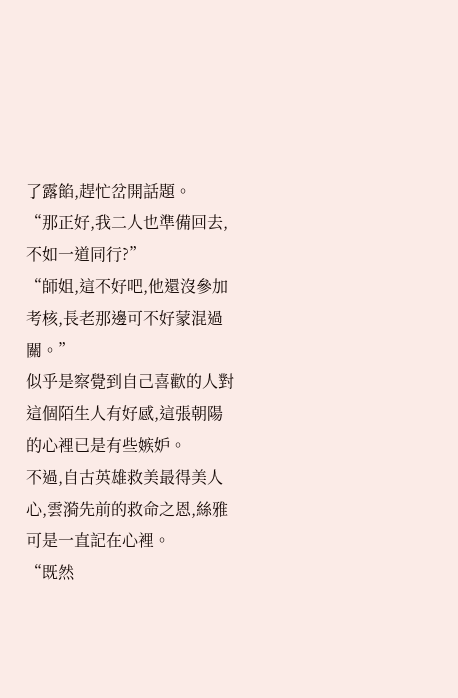了露餡,趕忙岔開話題。
“那正好,我二人也準備回去,不如一道同行?”
“師姐,這不好吧,他還沒參加考核,長老那邊可不好蒙混過關。”
似乎是察覺到自己喜歡的人對這個陌生人有好感,這張朝陽的心裡已是有些嫉妒。
不過,自古英雄救美最得美人心,雲漪先前的救命之恩,絲雅可是一直記在心裡。
“既然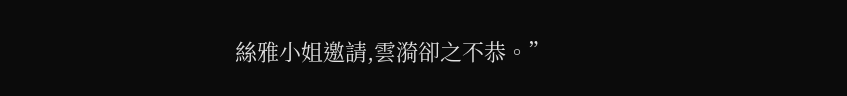絲雅小姐邀請,雲漪卻之不恭。”